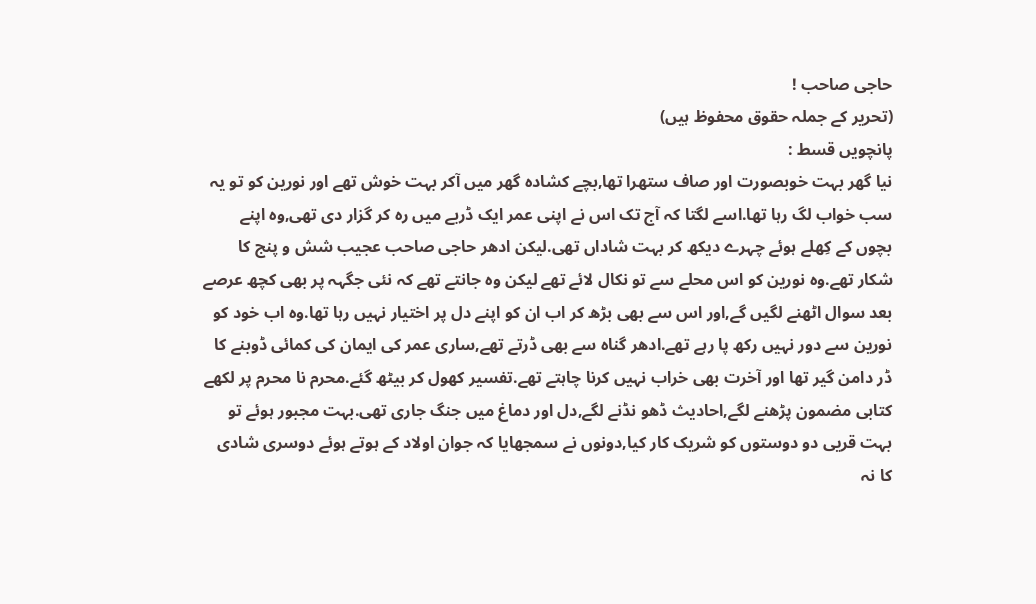حاجی صاحب !
(تحریر کے جملہ حقوق محفوظ ہیں)
پانچویں قسط :
نیا گھر بہت خوبصورت اور صاف ستھرا تھا,بچے کشادہ گھر میں آکر بہت خوش تھے اور نورین کو تو یہ سب خواب لگ رہا تھا.اسے لگتا کہ آج تک اس نے اپنی عمر ایک ڈربے میں رہ کر گزار دی تھی,وہ اپنے بچوں کے کِھلے ہوئے چہرے دیکھ کر بہت شاداں تھی.لیکن ادھر حاجی صاحب عجیب شش و پنج کا شکار تھے.وہ نورین کو اس محلے سے تو نکال لائے تھے لیکن وہ جانتے تھے کہ نئی جگہہ پر بھی کچھ عرصے بعد سوال اٹھنے لگیں گے,اور اس سے بھی بڑھ کر اب ان کو اپنے دل پر اختیار نہیں رہا تھا.وہ اب خود کو نورین سے دور نہیں رکھ پا رہے تھے.ادھر گناہ سے بھی ڈرتے تھے,ساری عمر کی ایمان کی کمائی ڈوبنے کا ڈر دامن گیر تھا اور آخرت بھی خراب نہیں کرنا چاہتے تھے.تفسیر کھول کر بیٹھ گئے.محرم نا محرم پر لکھے کتابی مضمون پڑھنے لگے,احادیث ڈھو نڈنے لگے,دل اور دماغ میں جنگ جاری تھی.بہت مجبور ہوئے تو بہت قریی دو دوستوں کو شریک کار کیا,دونوں نے سمجھایا کہ جوان اولاد کے ہوتے ہوئے دوسری شادی کا نہ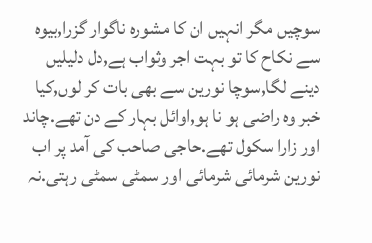سوچیں مگر انہیں ان کا مشورہ ناگوار گزرا,بیوہ سے نکاح کا تو بہت اجر وثواب ہے,دل دلیلیں دینے لگا,سوچا نورین سے بھی بات کر لوں,کیا خبر وہ راضی ہو نا ہو,اوائل بہار کے دن تھے.چاند اور زارا سکول تھے.حاجی صاحب کی آمد پر اب نورین شرمائی شرمائی اور سمٹی سمٹی رہتی.نہ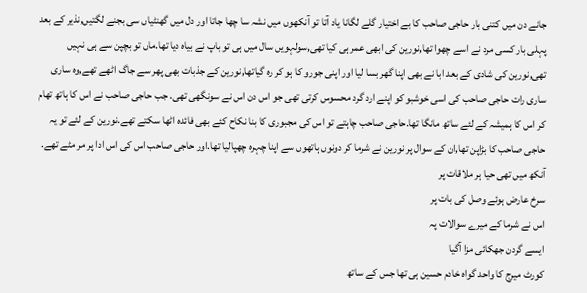جانے دن میں کتنی بار حاجی صاحب کا بے اختیار گلے لگانا یاد آتا تو آنکھوں میں نشہ سا چھا جاتا اور دل میں گھنٹیاں سی بجنے لگتیں,نذیر کے بعد پہلی بار کسی مرد نے اسے چھوا تھا,نورین کی ابھی عمر ہی کیا تھی,سولہویں سال میں ہی تو باپ نے بیاہ دیا تھا.ماں تو بچپن سے ہی نہیں تھی,نورین کی شادی کے بعد ابا نے بھی اپنا گھر بسا لیا اور اپنی جورو کا ہو کر رہ گیاتھا,نورین کے جذبات بھی پھر سے جاگ اٹھے تھے,وہ ساری ساری رات حاجی صاحب کی اسی خوشبو کو اپنے ارد گرد محسوس کرتی تھی جو اس دن اس نے سونگھی تھی. جب حاجی صاحب نے اس کا ہاتھ تھام کر اس کا ہمیشہ کے لئے ساتھ مانگا تھا.حاجی صاحب چاہتے تو اس کی مجبوری کا بنا نکاح کئے بھی فائدہ اٹھا سکتے تھے.نورین کے لئے تو یہ حاجی صاحب کا بڑاپن تھا,ان کے سوال پر نورین نے شرما کر دونوں ہاتھوں سے اپنا چہرہ چھپالیا تھا.اور حاجی صاحب اس کی اس ادا پر مر مٹے تھے.
آنکھ میں تھی حیا ہر ملاقات پر
سرخ عارض ہوئے وصل کی بات پر
اس نے شرما کے میرے سوالات پہ
ایسے گردن جھکائی مزا آگیا
کورٹ میرج کا واحد گواہ خادم حسین ہی تھا جس کے ساتھ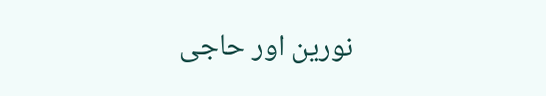نورین اور حاجی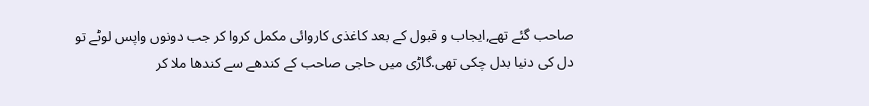صاحب گئے تھے,ایجاب و قبول کے بعد کاغذی کاروائی مکمل کروا کر جب دونوں واپس لوٹے تو دل کی دنیا بدل چکی تھی.گاڑی میں حاجی صاحب کے کندھے سے کندھا ملا کر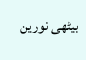بیٹھی نورین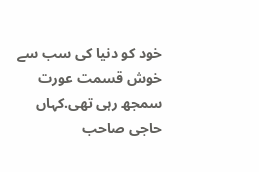خود کو دنیا کی سب سے خوش قسمت عورت سمجھ رہی تھی.کہاں حاجی صاحب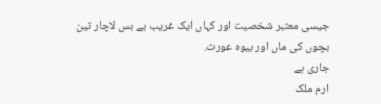جیسی معتبر شخصيت اور کہاں ایک غریب بے بس لاچار تین بچوں کی ماں اور بیوہ عورت.
جاری ہے
ارم ملک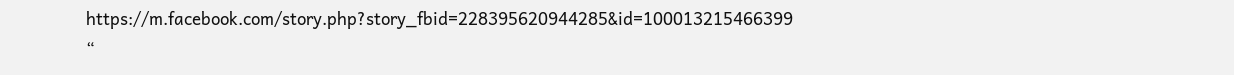https://m.facebook.com/story.php?story_fbid=228395620944285&id=100013215466399
“